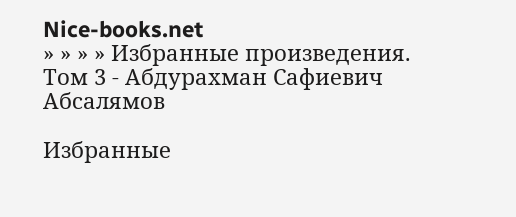Nice-books.net
» » » » Избранные произведения. Том 3 - Абдурахман Сафиевич Абсалямов

Избранные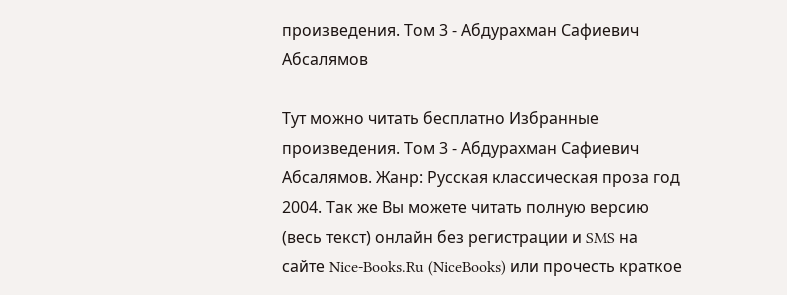произведения. Том 3 - Абдурахман Сафиевич Абсалямов

Тут можно читать бесплатно Избранные произведения. Том 3 - Абдурахман Сафиевич Абсалямов. Жанр: Русская классическая проза год 2004. Так же Вы можете читать полную версию (весь текст) онлайн без регистрации и SMS на сайте Nice-Books.Ru (NiceBooks) или прочесть краткое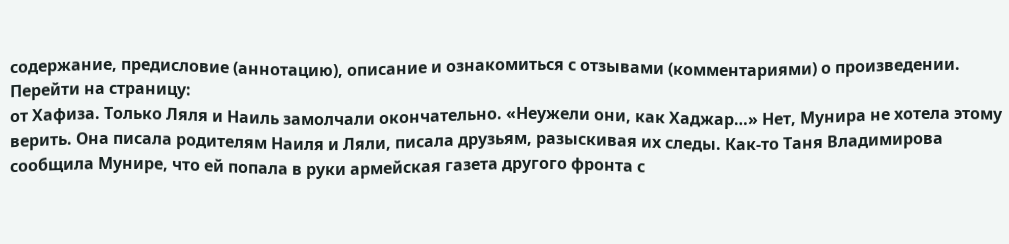содержание, предисловие (аннотацию), описание и ознакомиться с отзывами (комментариями) о произведении.
Перейти на страницу:
от Хафиза. Только Ляля и Наиль замолчали окончательно. «Неужели они, как Хаджар…» Нет, Мунира не хотела этому верить. Она писала родителям Наиля и Ляли, писала друзьям, разыскивая их следы. Как-то Таня Владимирова сообщила Мунире, что ей попала в руки армейская газета другого фронта с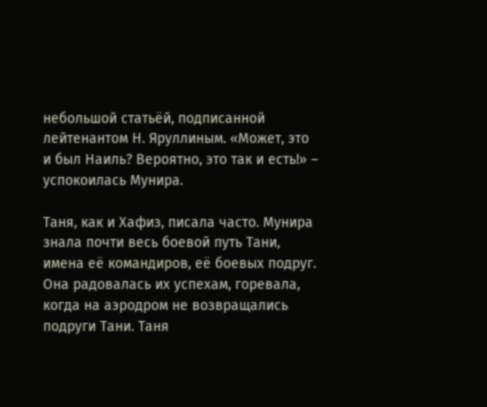небольшой статьёй, подписанной лейтенантом Н. Яруллиным. «Может, это и был Наиль? Вероятно, это так и есть!» – успокоилась Мунира.

Таня, как и Хафиз, писала часто. Мунира знала почти весь боевой путь Тани, имена её командиров, её боевых подруг. Она радовалась их успехам, горевала, когда на аэродром не возвращались подруги Тани. Таня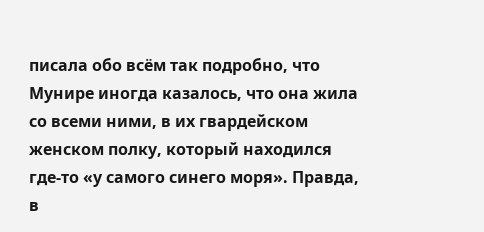писала обо всём так подробно, что Мунире иногда казалось, что она жила со всеми ними, в их гвардейском женском полку, который находился где-то «у самого синего моря». Правда, в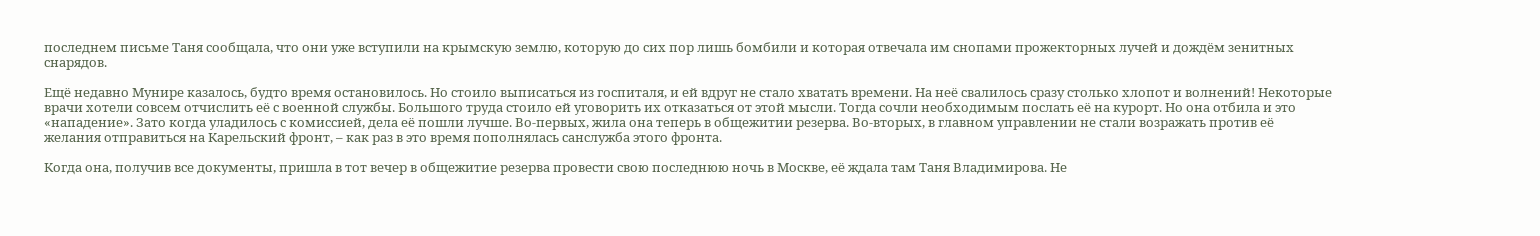последнем письме Таня сообщала, что они уже вступили на крымскую землю, которую до сих пор лишь бомбили и которая отвечала им снопами прожекторных лучей и дождём зенитных снарядов.

Ещё недавно Мунире казалось, будто время остановилось. Но стоило выписаться из госпиталя, и ей вдруг не стало хватать времени. На неё свалилось сразу столько хлопот и волнений! Некоторые врачи хотели совсем отчислить её с военной службы. Большого труда стоило ей уговорить их отказаться от этой мысли. Тогда сочли необходимым послать её на курорт. Но она отбила и это «нападение». Зато когда уладилось с комиссией, дела её пошли лучше. Во-первых, жила она теперь в общежитии резерва. Во-вторых, в главном управлении не стали возражать против её желания отправиться на Карельский фронт, – как раз в это время пополнялась санслужба этого фронта.

Когда она, получив все документы, пришла в тот вечер в общежитие резерва провести свою последнюю ночь в Москве, её ждала там Таня Владимирова. Не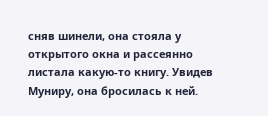сняв шинели, она стояла у открытого окна и рассеянно листала какую-то книгу. Увидев Муниру, она бросилась к ней.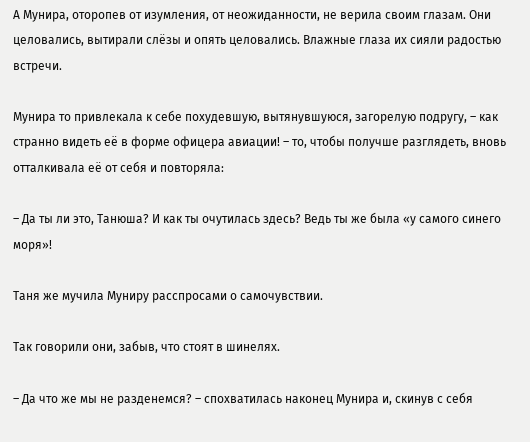А Мунира, оторопев от изумления, от неожиданности, не верила своим глазам. Они целовались, вытирали слёзы и опять целовались. Влажные глаза их сияли радостью встречи.

Мунира то привлекала к себе похудевшую, вытянувшуюся, загорелую подругу, – как странно видеть её в форме офицера авиации! – то, чтобы получше разглядеть, вновь отталкивала её от себя и повторяла:

– Да ты ли это, Танюша? И как ты очутилась здесь? Ведь ты же была «у самого синего моря»!

Таня же мучила Муниру расспросами о самочувствии.

Так говорили они, забыв, что стоят в шинелях.

– Да что же мы не разденемся? – спохватилась наконец Мунира и, скинув с себя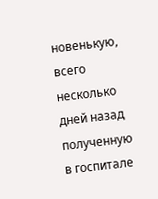новенькую, всего несколько дней назад полученную в госпитале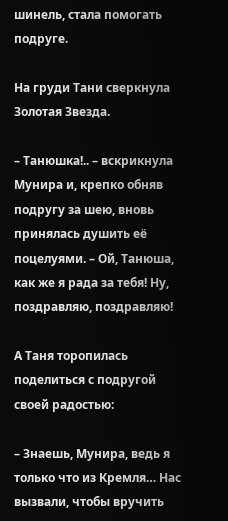шинель, стала помогать подруге.

На груди Тани сверкнула Золотая Звезда.

– Танюшка!.. – вскрикнула Мунира и, крепко обняв подругу за шею, вновь принялась душить её поцелуями. – Ой, Танюша, как же я рада за тебя! Ну, поздравляю, поздравляю!

А Таня торопилась поделиться с подругой своей радостью:

– Знаешь, Мунира, ведь я только что из Кремля… Нас вызвали, чтобы вручить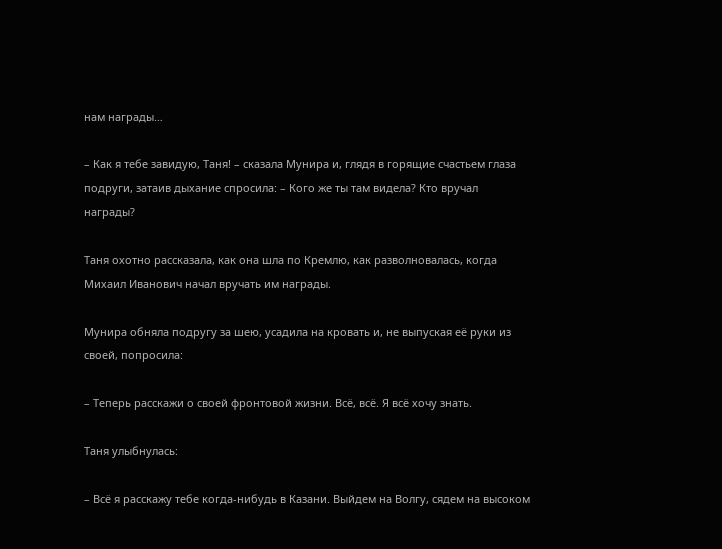нам награды…

– Как я тебе завидую, Таня! – сказала Мунира и, глядя в горящие счастьем глаза подруги, затаив дыхание спросила: – Кого же ты там видела? Кто вручал награды?

Таня охотно рассказала, как она шла по Кремлю, как разволновалась, когда Михаил Иванович начал вручать им награды.

Мунира обняла подругу за шею, усадила на кровать и, не выпуская её руки из своей, попросила:

– Теперь расскажи о своей фронтовой жизни. Всё, всё. Я всё хочу знать.

Таня улыбнулась:

– Всё я расскажу тебе когда-нибудь в Казани. Выйдем на Волгу, сядем на высоком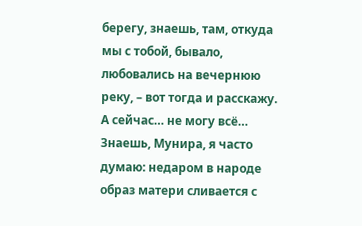берегу, знаешь, там, откуда мы с тобой, бывало, любовались на вечернюю реку, – вот тогда и расскажу. А сейчас… не могу всё… Знаешь, Мунира, я часто думаю: недаром в народе образ матери сливается с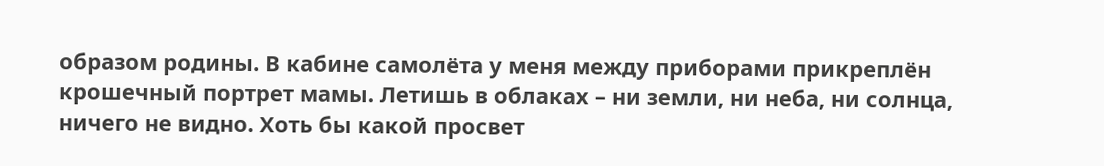образом родины. В кабине самолёта у меня между приборами прикреплён крошечный портрет мамы. Летишь в облаках – ни земли, ни неба, ни солнца, ничего не видно. Хоть бы какой просвет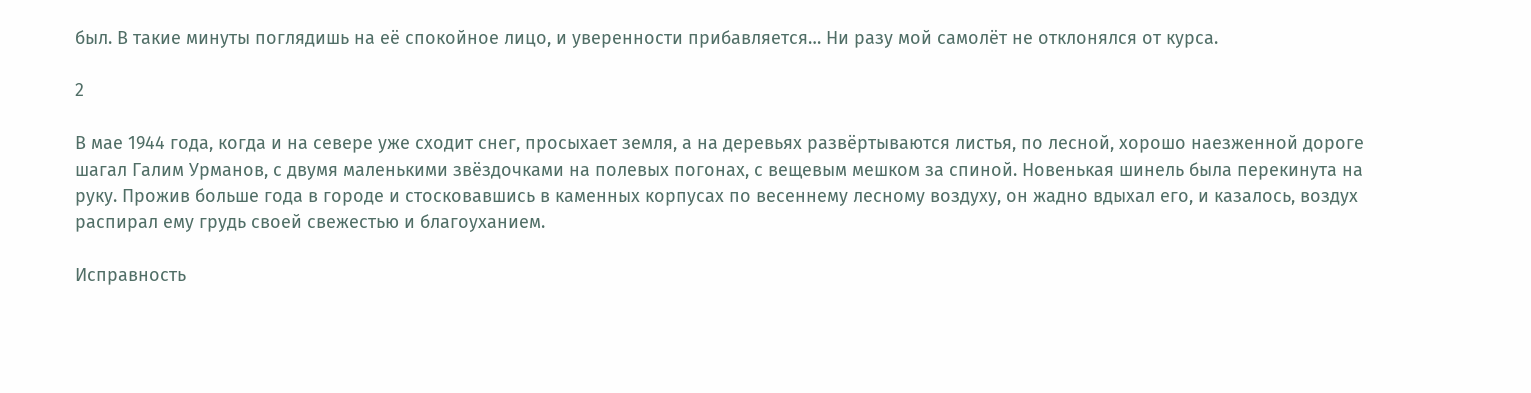был. В такие минуты поглядишь на её спокойное лицо, и уверенности прибавляется… Ни разу мой самолёт не отклонялся от курса.

2

В мае 1944 года, когда и на севере уже сходит снег, просыхает земля, а на деревьях развёртываются листья, по лесной, хорошо наезженной дороге шагал Галим Урманов, с двумя маленькими звёздочками на полевых погонах, с вещевым мешком за спиной. Новенькая шинель была перекинута на руку. Прожив больше года в городе и стосковавшись в каменных корпусах по весеннему лесному воздуху, он жадно вдыхал его, и казалось, воздух распирал ему грудь своей свежестью и благоуханием.

Исправность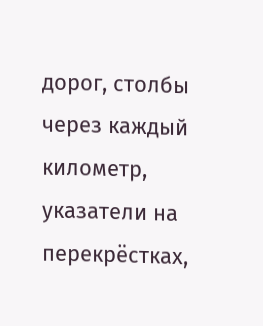дорог, столбы через каждый километр, указатели на перекрёстках,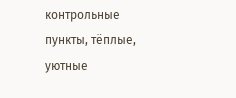контрольные пункты, тёплые, уютные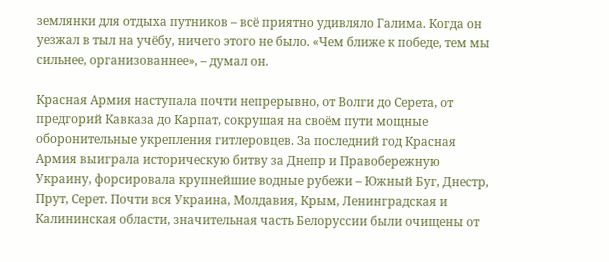землянки для отдыха путников – всё приятно удивляло Галима. Когда он уезжал в тыл на учёбу, ничего этого не было. «Чем ближе к победе, тем мы сильнее, организованнее», – думал он.

Красная Армия наступала почти непрерывно, от Волги до Серета, от предгорий Кавказа до Карпат, сокрушая на своём пути мощные оборонительные укрепления гитлеровцев. За последний год Красная Армия выиграла историческую битву за Днепр и Правобережную Украину, форсировала крупнейшие водные рубежи – Южный Буг, Днестр, Прут, Серет. Почти вся Украина, Молдавия, Крым, Ленинградская и Калининская области, значительная часть Белоруссии были очищены от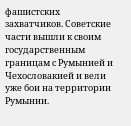фашистских захватчиков. Советские части вышли к своим государственным границам с Румынией и Чехословакией и вели уже бои на территории Румынии.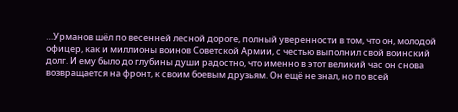…Урманов шёл по весенней лесной дороге, полный уверенности в том, что он, молодой офицер, как и миллионы воинов Советской Армии, с честью выполнил свой воинский долг. И ему было до глубины души радостно, что именно в этот великий час он снова возвращается на фронт, к своим боевым друзьям. Он ещё не знал, но по всей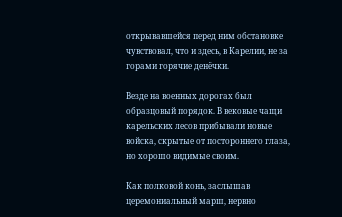открывавшейся перед ним обстановке чувствовал, что и здесь, в Карелии, не за горами горячие денёчки.

Везде на военных дорогах был образцовый порядок. В вековые чащи карельских лесов прибывали новые войска, скрытые от постороннего глаза, но хорошо видимые своим.

Как полковой конь, заслышав церемониальный марш, нервно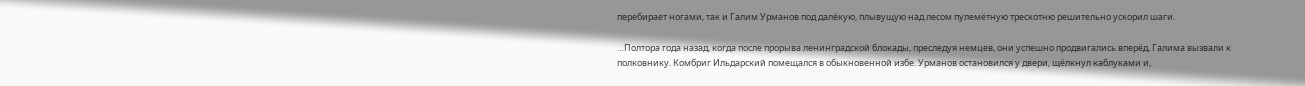перебирает ногами, так и Галим Урманов под далёкую, плывущую над лесом пулемётную трескотню решительно ускорил шаги.

…Полтора года назад, когда после прорыва ленинградской блокады, преследуя немцев, они успешно продвигались вперёд, Галима вызвали к полковнику. Комбриг Ильдарский помещался в обыкновенной избе. Урманов остановился у двери, щёлкнул каблуками и,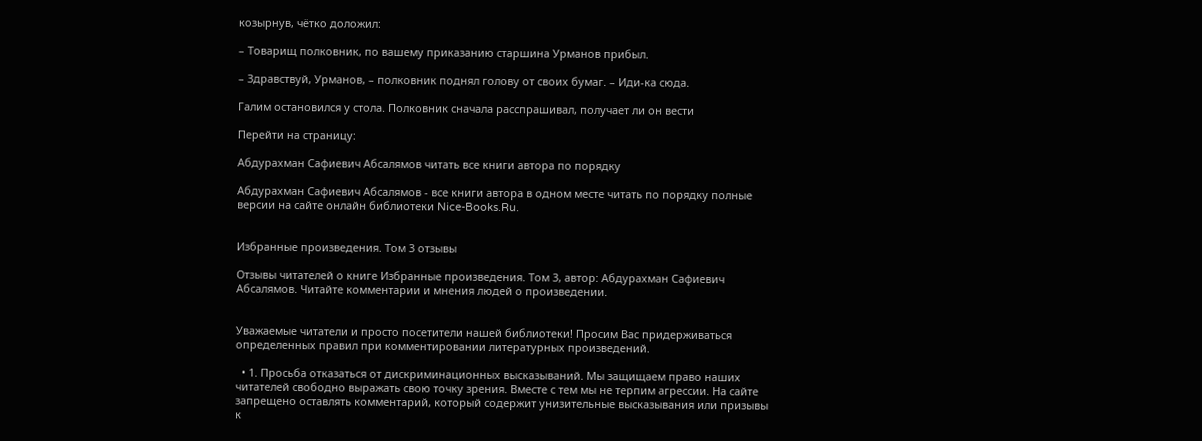козырнув, чётко доложил:

– Товарищ полковник, по вашему приказанию старшина Урманов прибыл.

– Здравствуй, Урманов, – полковник поднял голову от своих бумаг. – Иди-ка сюда.

Галим остановился у стола. Полковник сначала расспрашивал, получает ли он вести

Перейти на страницу:

Абдурахман Сафиевич Абсалямов читать все книги автора по порядку

Абдурахман Сафиевич Абсалямов - все книги автора в одном месте читать по порядку полные версии на сайте онлайн библиотеки Nice-Books.Ru.


Избранные произведения. Том 3 отзывы

Отзывы читателей о книге Избранные произведения. Том 3, автор: Абдурахман Сафиевич Абсалямов. Читайте комментарии и мнения людей о произведении.


Уважаемые читатели и просто посетители нашей библиотеки! Просим Вас придерживаться определенных правил при комментировании литературных произведений.

  • 1. Просьба отказаться от дискриминационных высказываний. Мы защищаем право наших читателей свободно выражать свою точку зрения. Вместе с тем мы не терпим агрессии. На сайте запрещено оставлять комментарий, который содержит унизительные высказывания или призывы к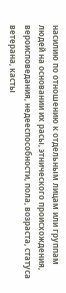насилию по отношению к отдельным лицам или группам людей на основании их расы, этнического происхождения, вероисповедания, недееспособности, пола, возраста, статуса ветерана, касты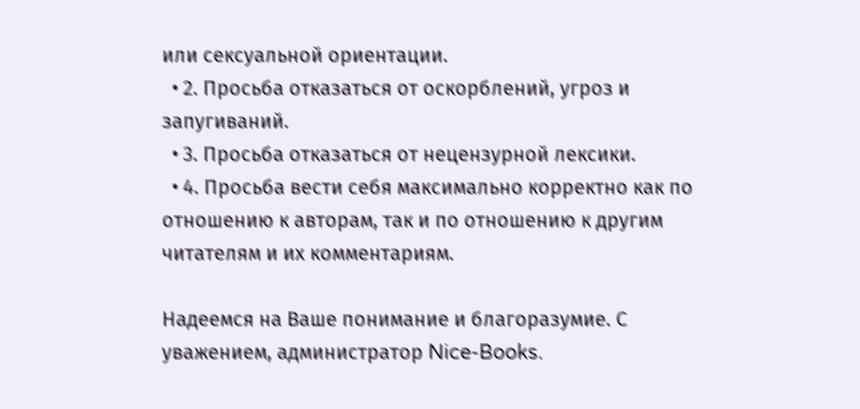или сексуальной ориентации.
  • 2. Просьба отказаться от оскорблений, угроз и запугиваний.
  • 3. Просьба отказаться от нецензурной лексики.
  • 4. Просьба вести себя максимально корректно как по отношению к авторам, так и по отношению к другим читателям и их комментариям.

Надеемся на Ваше понимание и благоразумие. С уважением, администратор Nice-Books.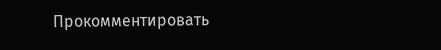Прокомментировать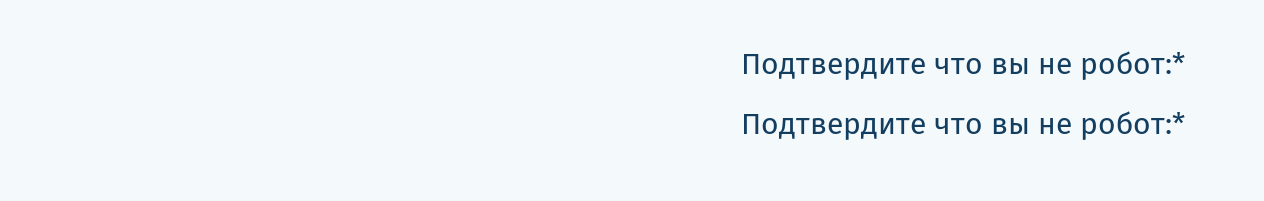Подтвердите что вы не робот:*
Подтвердите что вы не робот:*